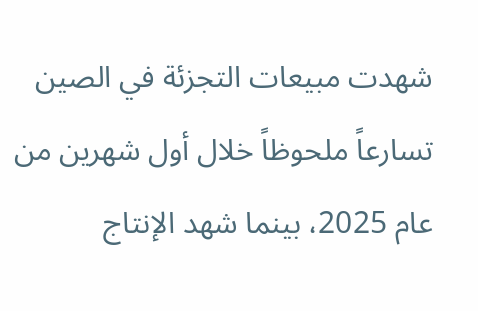شهدت مبيعات التجزئة في الصين تسارعاً ملحوظاً خلال أول شهرين من عام 2025، بينما شهد الإنتاج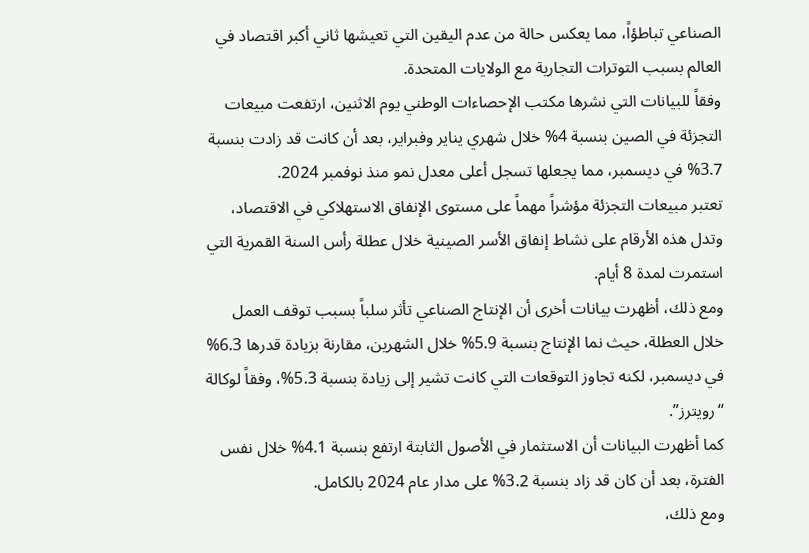الصناعي تباطؤاً، مما يعكس حالة من عدم اليقين التي تعيشها ثاني أكبر اقتصاد في العالم بسبب التوترات التجارية مع الولايات المتحدة.
وفقاً للبيانات التي نشرها مكتب الإحصاءات الوطني يوم الاثنين، ارتفعت مبيعات التجزئة في الصين بنسبة 4% خلال شهري يناير وفبراير، بعد أن كانت قد زادت بنسبة 3.7% في ديسمبر، مما يجعلها تسجل أعلى معدل نمو منذ نوفمبر 2024.
تعتبر مبيعات التجزئة مؤشراً مهماً على مستوى الإنفاق الاستهلاكي في الاقتصاد، وتدل هذه الأرقام على نشاط إنفاق الأسر الصينية خلال عطلة رأس السنة القمرية التي استمرت لمدة 8 أيام.
ومع ذلك، أظهرت بيانات أخرى أن الإنتاج الصناعي تأثر سلباً بسبب توقف العمل خلال العطلة، حيث نما الإنتاج بنسبة 5.9% خلال الشهرين، مقارنة بزيادة قدرها 6.3% في ديسمبر، لكنه تجاوز التوقعات التي كانت تشير إلى زيادة بنسبة 5.3%، وفقاً لوكالة “رويترز”.
كما أظهرت البيانات أن الاستثمار في الأصول الثابتة ارتفع بنسبة 4.1% خلال نفس الفترة، بعد أن كان قد زاد بنسبة 3.2% على مدار عام 2024 بالكامل.
ومع ذلك،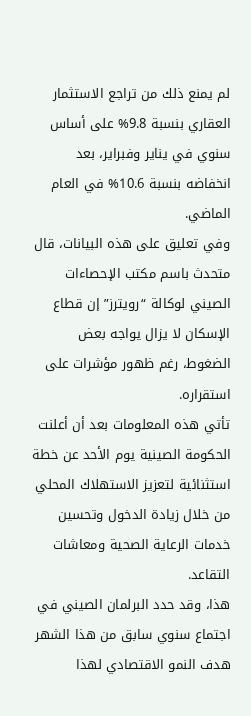لم يمنع ذلك من تراجع الاستثمار العقاري بنسبة 9.8% على أساس سنوي في يناير وفبراير، بعد انخفاضه بنسبة 10.6% في العام الماضي.
وفي تعليق على هذه البيانات، قال متحدث باسم مكتب الإحصاءات الصيني لوكالة “رويترز” إن قطاع الإسكان لا يزال يواجه بعض الضغوط، رغم ظهور مؤشرات على استقراره.
تأتي هذه المعلومات بعد أن أعلنت الحكومة الصينية يوم الأحد عن خطة استثنائية لتعزيز الاستهلاك المحلي من خلال زيادة الدخول وتحسين خدمات الرعاية الصحية ومعاشات التقاعد.
هذا، وقد حدد البرلمان الصيني في اجتماع سنوي سابق من هذا الشهر هدف النمو الاقتصادي لهذا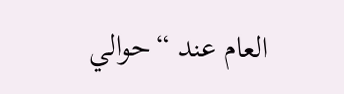العام عند “حوالي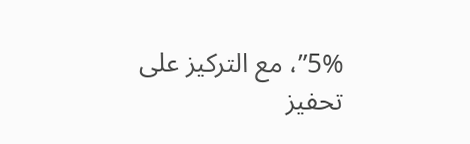5%”، مع التركيز على تحفيز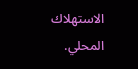الاستهلاك المحلي.